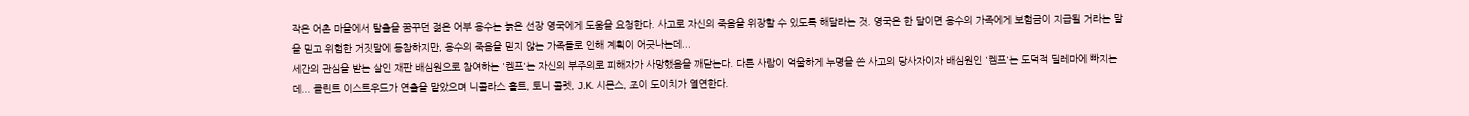작은 어촌 마을에서 탈출을 꿈꾸던 젊은 어부 용수는 늙은 선장 영국에게 도움을 요청한다. 사고로 자신의 죽음을 위장할 수 있도록 해달라는 것. 영국은 한 달이면 용수의 가족에게 보험금이 지급될 거라는 말을 믿고 위험한 거짓말에 동참하지만, 용수의 죽음을 믿지 않는 가족들로 인해 계획이 어긋나는데...
세간의 관심을 받는 살인 재판 배심원으로 참여하는 '켐프'는 자신의 부주의로 피해자가 사망했음을 깨닫는다. 다른 사람이 억울하게 누명을 쓴 사고의 당사자이자 배심원인 '켐프'는 도덕적 딜레마에 빠지는데... 클린트 이스트우드가 연출을 맡았으며 니콜라스 홀트, 토니 콜렛, J.K. 시몬스, 조이 도이치가 열연한다.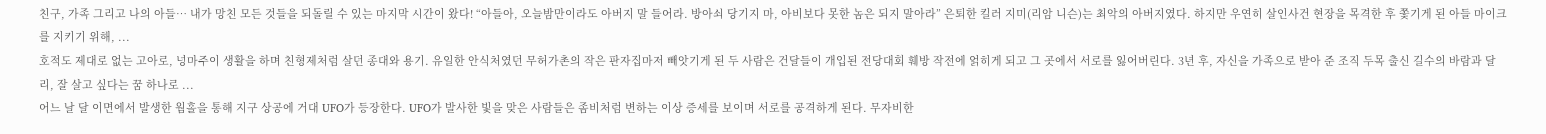친구, 가족 그리고 나의 아들… 내가 망친 모든 것들을 되돌릴 수 있는 마지막 시간이 왔다! “아들아, 오늘밤만이라도 아버지 말 들어라. 방아쇠 당기지 마, 아비보다 못한 놈은 되지 말아라” 은퇴한 킬러 지미(리암 니슨)는 최악의 아버지였다. 하지만 우연히 살인사건 현장을 목격한 후 쫓기게 된 아들 마이크를 지키기 위해, ...
호적도 제대로 없는 고아로, 넝마주이 생활을 하며 친형제처럼 살던 종대와 용기. 유일한 안식처였던 무허가촌의 작은 판자집마저 빼앗기게 된 두 사람은 건달들이 개입된 전당대회 훼방 작전에 얽히게 되고 그 곳에서 서로를 잃어버린다. 3년 후, 자신을 가족으로 받아 준 조직 두목 출신 길수의 바람과 달리, 잘 살고 싶다는 꿈 하나로 ...
어느 날 달 이면에서 발생한 웜홀을 통해 지구 상공에 거대 UFO가 등장한다. UFO가 발사한 빛을 맞은 사람들은 좀비처럼 변하는 이상 증세를 보이며 서로를 공격하게 된다. 무자비한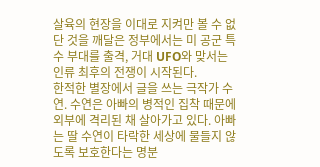살육의 현장을 이대로 지켜만 볼 수 없단 것을 깨달은 정부에서는 미 공군 특수 부대를 출격, 거대 UFO와 맞서는 인류 최후의 전쟁이 시작된다.
한적한 별장에서 글을 쓰는 극작가 수연. 수연은 아빠의 병적인 집착 때문에 외부에 격리된 채 살아가고 있다. 아빠는 딸 수연이 타락한 세상에 물들지 않도록 보호한다는 명분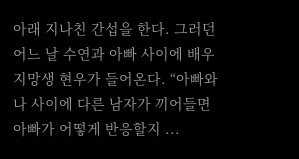아래 지나친 간섭을 한다. 그러던 어느 날 수연과 아빠 사이에 배우 지망생 현우가 들어온다. “아빠와 나 사이에 다른 남자가 끼어들면 아빠가 어떻게 반응할지 ...